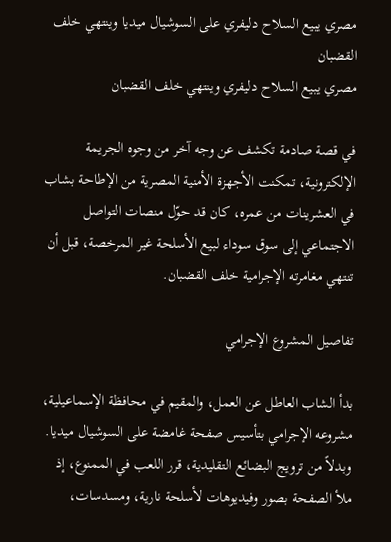مصري يبيع السلاح دليفري على السوشيال ميديا وينتهي خلف القضبان
مصري يبيع السلاح دليفري وينتهي خلف القضبان

في قصة صادمة تكشف عن وجه آخر من وجوه الجريمة الإلكترونية، تمكنت الأجهزة الأمنية المصرية من الإطاحة بشاب في العشرينات من عمره، كان قد حوّل منصات التواصل الاجتماعي إلى سوق سوداء لبيع الأسلحة غير المرخصة، قبل أن تنتهي مغامرته الإجرامية خلف القضبان.

تفاصيل المشروع الإجرامي

بدأ الشاب العاطل عن العمل، والمقيم في محافظة الإسماعيلية، مشروعه الإجرامي بتأسيس صفحة غامضة على السوشيال ميديا. وبدلاً من ترويج البضائع التقليدية، قرر اللعب في الممنوع، إذ ملأ الصفحة بصور وفيديوهات لأسلحة نارية، ومسدسات،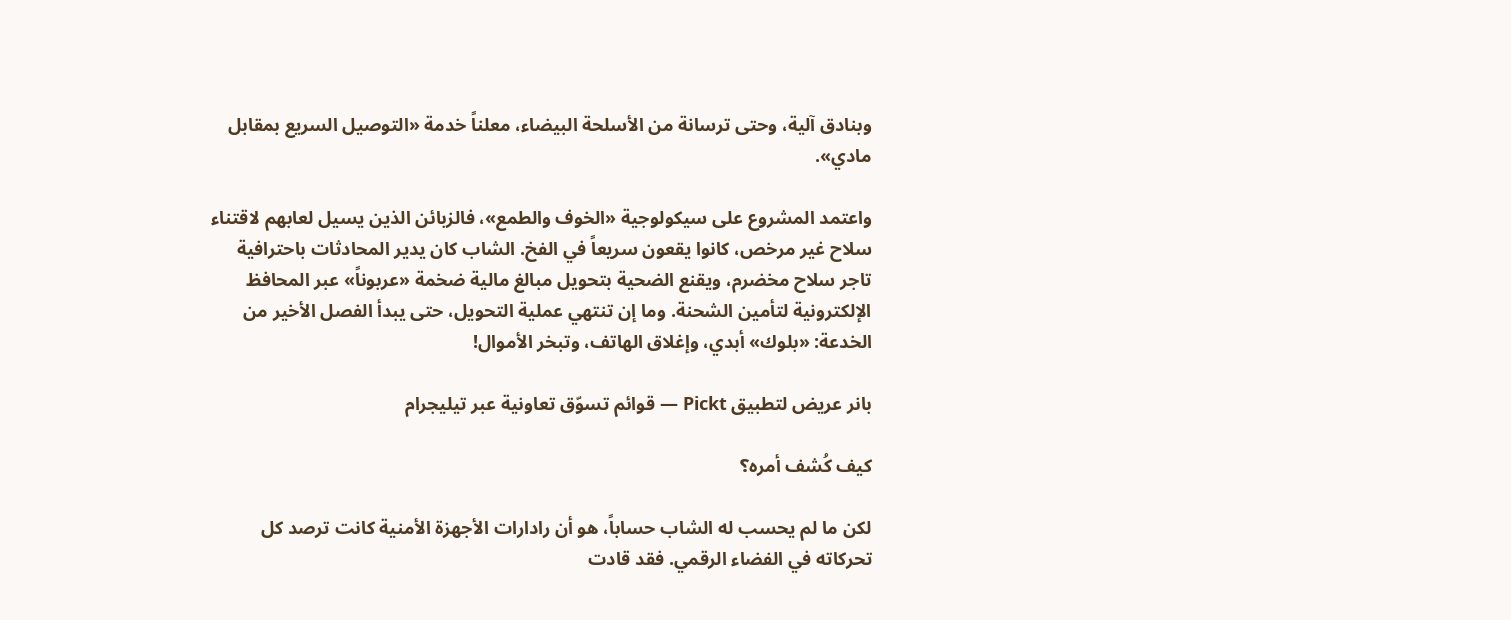وبنادق آلية، وحتى ترسانة من الأسلحة البيضاء، معلناً خدمة «التوصيل السريع بمقابل مادي».

واعتمد المشروع على سيكولوجية «الخوف والطمع»، فالزبائن الذين يسيل لعابهم لاقتناء سلاح غير مرخص، كانوا يقعون سريعاً في الفخ. الشاب كان يدير المحادثات باحترافية تاجر سلاح مخضرم، ويقنع الضحية بتحويل مبالغ مالية ضخمة «عربوناً» عبر المحافظ الإلكترونية لتأمين الشحنة. وما إن تنتهي عملية التحويل، حتى يبدأ الفصل الأخير من الخدعة: «بلوك» أبدي، وإغلاق الهاتف، وتبخر الأموال!

بانر عريض لتطبيق Pickt — قوائم تسوّق تعاونية عبر تيليجرام

كيف كُشف أمره؟

لكن ما لم يحسب له الشاب حساباً، هو أن رادارات الأجهزة الأمنية كانت ترصد كل تحركاته في الفضاء الرقمي. فقد قادت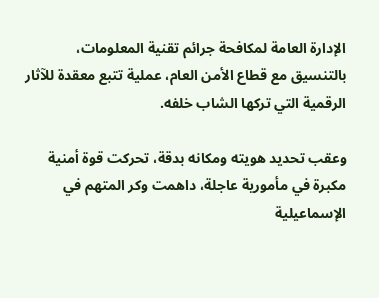الإدارة العامة لمكافحة جرائم تقنية المعلومات، بالتنسيق مع قطاع الأمن العام، عملية تتبع معقدة للآثار الرقمية التي تركها الشاب خلفه.

وعقب تحديد هويته ومكانه بدقة، تحركت قوة أمنية مكبرة في مأمورية عاجلة، داهمت وكر المتهم في الإسماعيلية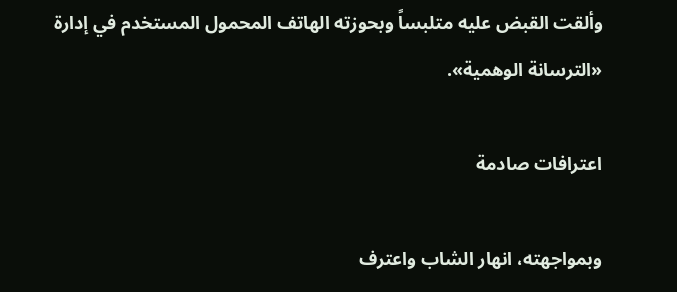وألقت القبض عليه متلبساً وبحوزته الهاتف المحمول المستخدم في إدارة «الترسانة الوهمية».

اعترافات صادمة

وبمواجهته، انهار الشاب واعترف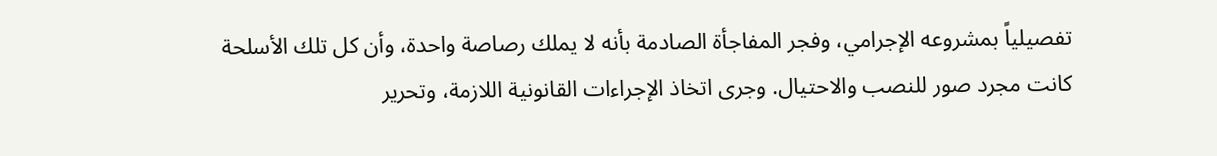تفصيلياً بمشروعه الإجرامي، وفجر المفاجأة الصادمة بأنه لا يملك رصاصة واحدة، وأن كل تلك الأسلحة كانت مجرد صور للنصب والاحتيال. وجرى اتخاذ الإجراءات القانونية اللازمة، وتحرير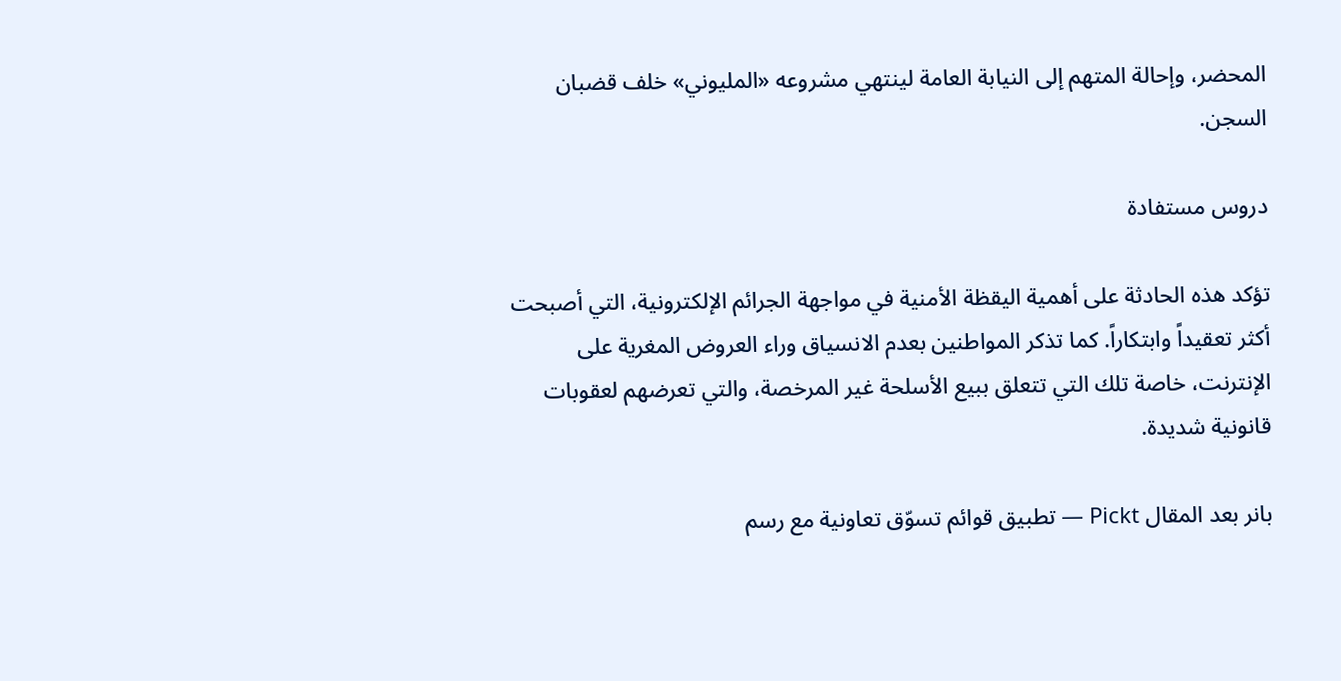المحضر، وإحالة المتهم إلى النيابة العامة لينتهي مشروعه «المليوني» خلف قضبان السجن.

دروس مستفادة

تؤكد هذه الحادثة على أهمية اليقظة الأمنية في مواجهة الجرائم الإلكترونية، التي أصبحت أكثر تعقيداً وابتكاراً. كما تذكر المواطنين بعدم الانسياق وراء العروض المغرية على الإنترنت، خاصة تلك التي تتعلق ببيع الأسلحة غير المرخصة، والتي تعرضهم لعقوبات قانونية شديدة.

بانر بعد المقال Pickt — تطبيق قوائم تسوّق تعاونية مع رسم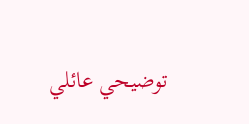توضيحي عائلي